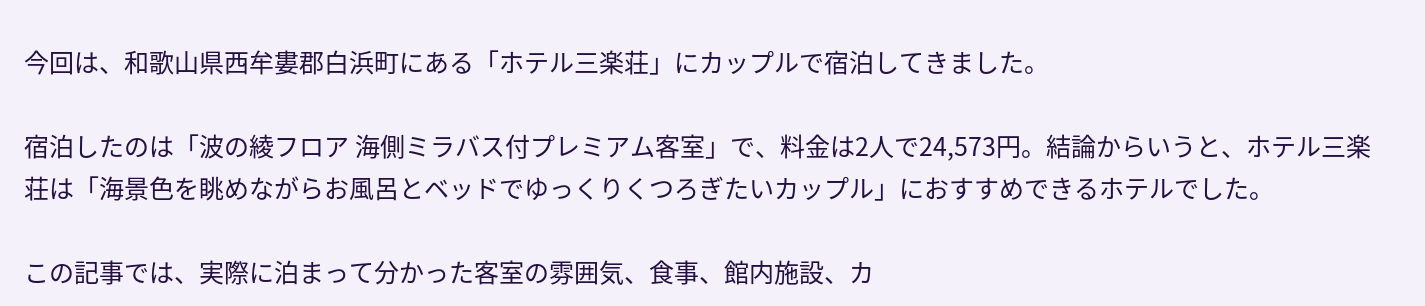今回は、和歌山県西牟婁郡白浜町にある「ホテル三楽荘」にカップルで宿泊してきました。

宿泊したのは「波の綾フロア 海側ミラバス付プレミアム客室」で、料金は2人で24,573円。結論からいうと、ホテル三楽荘は「海景色を眺めながらお風呂とベッドでゆっくりくつろぎたいカップル」におすすめできるホテルでした。

この記事では、実際に泊まって分かった客室の雰囲気、食事、館内施設、カ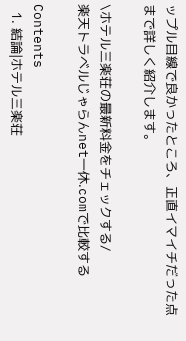ップル目線で良かったところ、正直イマイチだった点まで詳しく紹介します。

\ホテル三楽荘の最新料金をチェックする/
楽天トラベルじゃらんnet一休.comで比較する

Contents
  1. 結論|ホテル三楽荘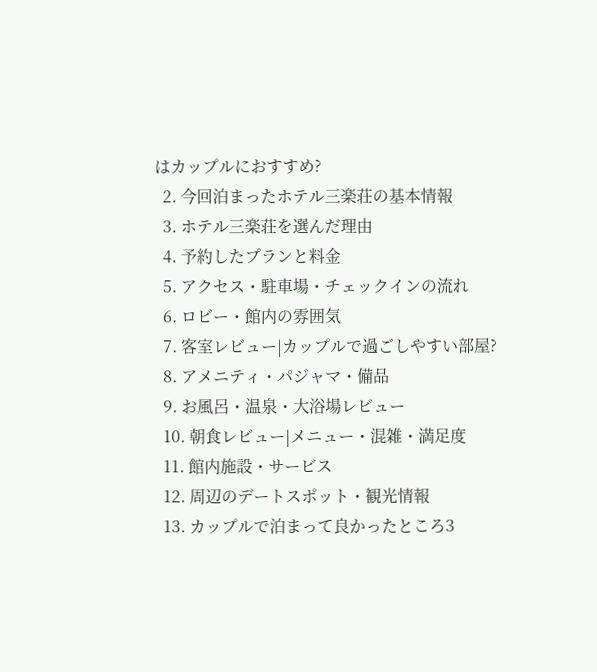はカップルにおすすめ?
  2. 今回泊まったホテル三楽荘の基本情報
  3. ホテル三楽荘を選んだ理由
  4. 予約したプランと料金
  5. アクセス・駐車場・チェックインの流れ
  6. ロビー・館内の雰囲気
  7. 客室レビュー|カップルで過ごしやすい部屋?
  8. アメニティ・パジャマ・備品
  9. お風呂・温泉・大浴場レビュー
  10. 朝食レビュー|メニュー・混雑・満足度
  11. 館内施設・サービス
  12. 周辺のデートスポット・観光情報
  13. カップルで泊まって良かったところ3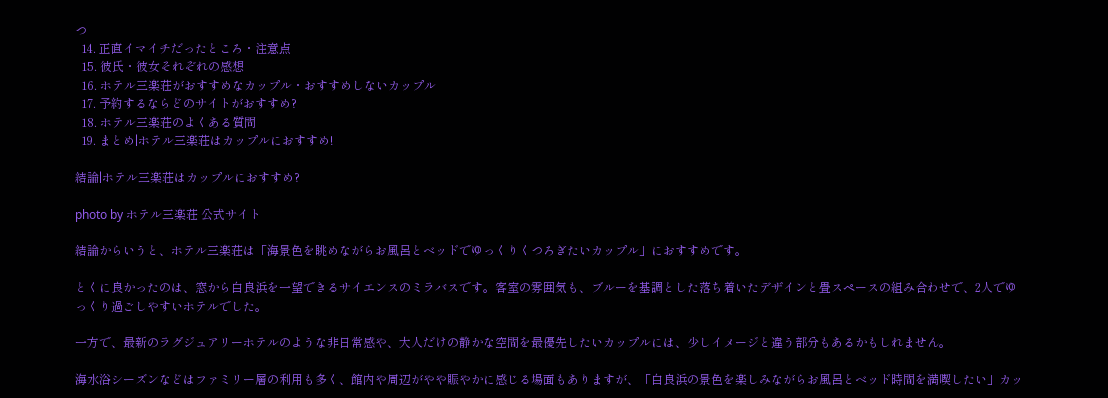つ
  14. 正直イマイチだったところ・注意点
  15. 彼氏・彼女それぞれの感想
  16. ホテル三楽荘がおすすめなカップル・おすすめしないカップル
  17. 予約するならどのサイトがおすすめ?
  18. ホテル三楽荘のよくある質問
  19. まとめ|ホテル三楽荘はカップルにおすすめ!

結論|ホテル三楽荘はカップルにおすすめ?

photo by ホテル三楽荘 公式サイト

結論からいうと、ホテル三楽荘は「海景色を眺めながらお風呂とベッドでゆっくりくつろぎたいカップル」におすすめです。

とくに良かったのは、窓から白良浜を一望できるサイエンスのミラバスです。客室の雰囲気も、ブルーを基調とした落ち着いたデザインと畳スペースの組み合わせで、2人でゆっくり過ごしやすいホテルでした。

一方で、最新のラグジュアリーホテルのような非日常感や、大人だけの静かな空間を最優先したいカップルには、少しイメージと違う部分もあるかもしれません。

海水浴シーズンなどはファミリー層の利用も多く、館内や周辺がやや賑やかに感じる場面もありますが、「白良浜の景色を楽しみながらお風呂とベッド時間を満喫したい」カッ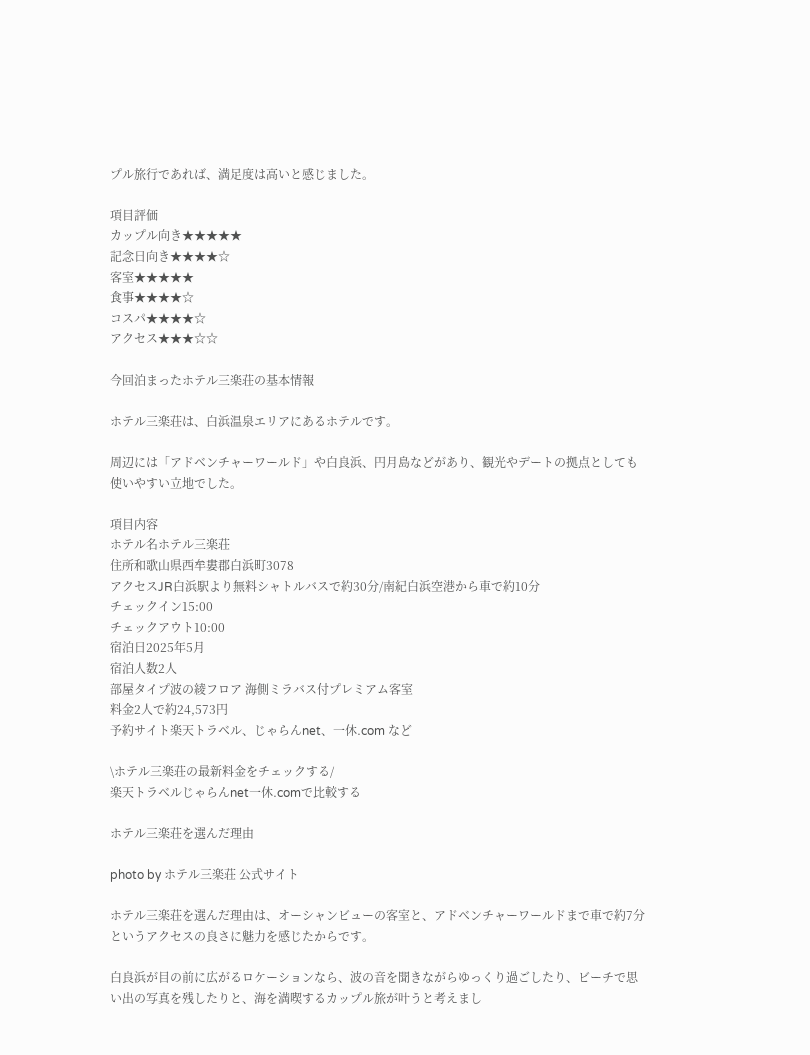プル旅行であれば、満足度は高いと感じました。

項目評価
カップル向き★★★★★
記念日向き★★★★☆
客室★★★★★
食事★★★★☆
コスパ★★★★☆
アクセス★★★☆☆

今回泊まったホテル三楽荘の基本情報

ホテル三楽荘は、白浜温泉エリアにあるホテルです。

周辺には「アドベンチャーワールド」や白良浜、円月島などがあり、観光やデートの拠点としても使いやすい立地でした。

項目内容
ホテル名ホテル三楽荘
住所和歌山県西牟婁郡白浜町3078
アクセスJR白浜駅より無料シャトルバスで約30分/南紀白浜空港から車で約10分
チェックイン15:00
チェックアウト10:00
宿泊日2025年5月
宿泊人数2人
部屋タイプ波の綾フロア 海側ミラバス付プレミアム客室
料金2人で約24,573円
予約サイト楽天トラベル、じゃらんnet、一休.com など

\ホテル三楽荘の最新料金をチェックする/
楽天トラベルじゃらんnet一休.comで比較する

ホテル三楽荘を選んだ理由

photo by ホテル三楽荘 公式サイト

ホテル三楽荘を選んだ理由は、オーシャンビューの客室と、アドベンチャーワールドまで車で約7分というアクセスの良さに魅力を感じたからです。

白良浜が目の前に広がるロケーションなら、波の音を聞きながらゆっくり過ごしたり、ビーチで思い出の写真を残したりと、海を満喫するカップル旅が叶うと考えまし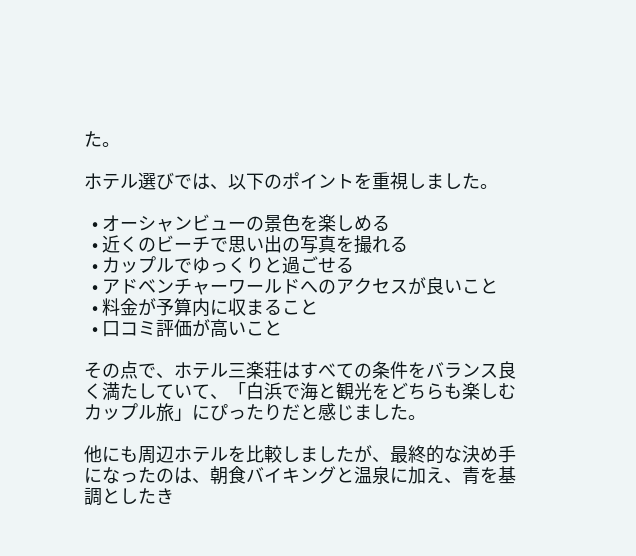た。

ホテル選びでは、以下のポイントを重視しました。

  • オーシャンビューの景色を楽しめる
  • 近くのビーチで思い出の写真を撮れる
  • カップルでゆっくりと過ごせる
  • アドベンチャーワールドへのアクセスが良いこと
  • 料金が予算内に収まること
  • 口コミ評価が高いこと

その点で、ホテル三楽荘はすべての条件をバランス良く満たしていて、「白浜で海と観光をどちらも楽しむカップル旅」にぴったりだと感じました。

他にも周辺ホテルを比較しましたが、最終的な決め手になったのは、朝食バイキングと温泉に加え、青を基調としたき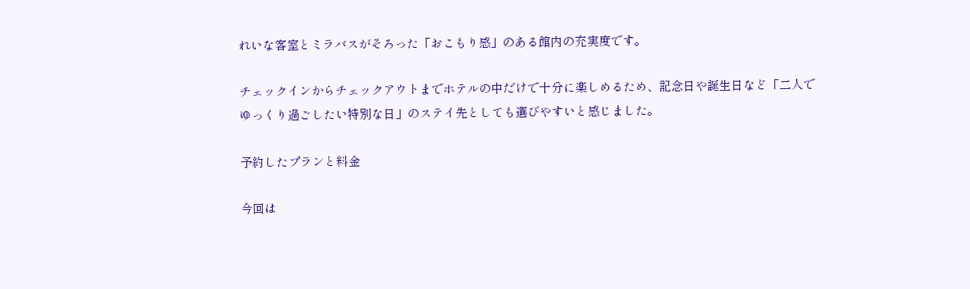れいな客室とミラバスがそろった「おこもり感」のある館内の充実度です。

チェックインからチェックアウトまでホテルの中だけで十分に楽しめるため、記念日や誕生日など「二人でゆっくり過ごしたい特別な日」のステイ先としても選びやすいと感じました。

予約したプランと料金

今回は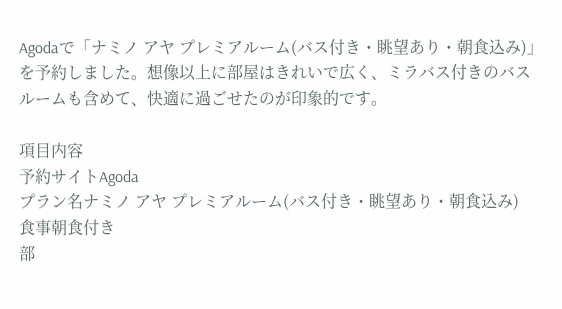Agodaで「ナミノ アヤ プレミアルーム(バス付き・眺望あり・朝食込み)」を予約しました。想像以上に部屋はきれいで広く、ミラバス付きのバスルームも含めて、快適に過ごせたのが印象的です。

項目内容
予約サイトAgoda
プラン名ナミノ アヤ プレミアルーム(バス付き・眺望あり・朝食込み)
食事朝食付き
部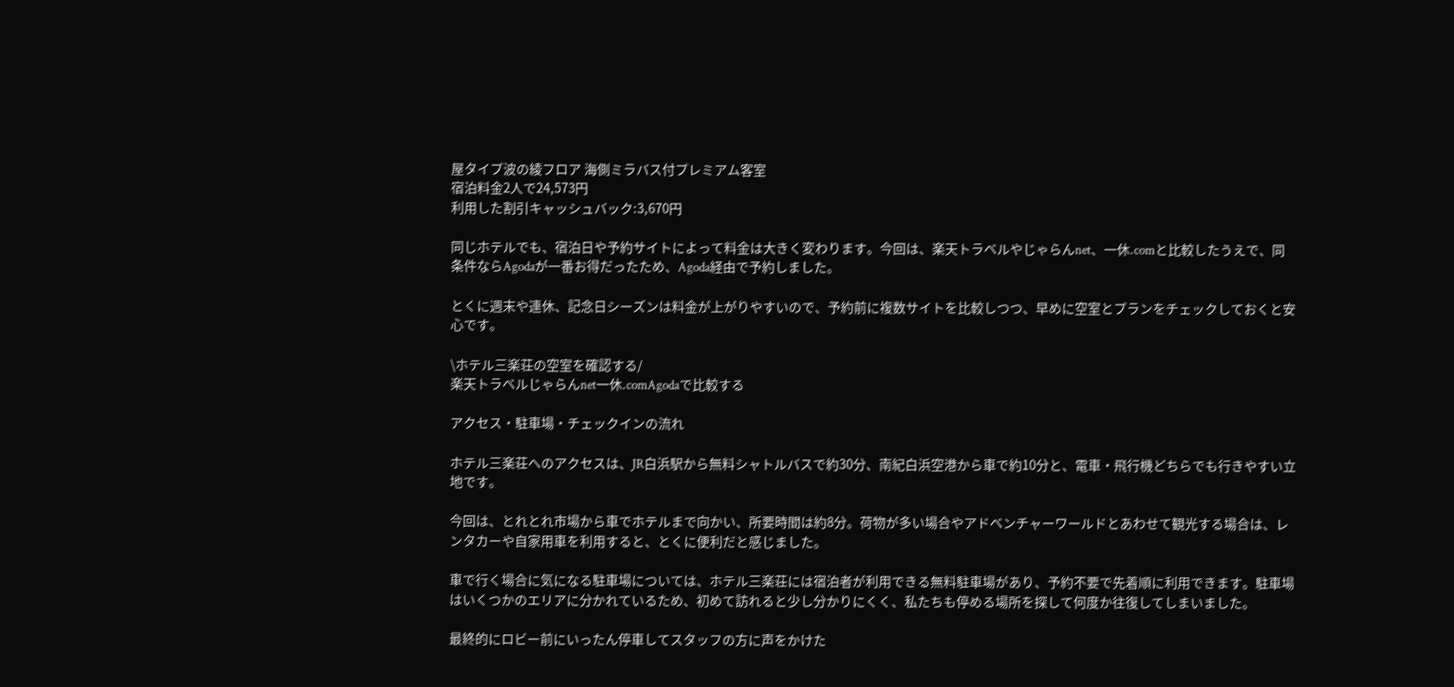屋タイプ波の綾フロア 海側ミラバス付プレミアム客室
宿泊料金2人で24,573円
利用した割引キャッシュバック:3,670円

同じホテルでも、宿泊日や予約サイトによって料金は大きく変わります。今回は、楽天トラベルやじゃらんnet、一休.comと比較したうえで、同条件ならAgodaが一番お得だったため、Agoda経由で予約しました。

とくに週末や連休、記念日シーズンは料金が上がりやすいので、予約前に複数サイトを比較しつつ、早めに空室とプランをチェックしておくと安心です。

\ホテル三楽荘の空室を確認する/
楽天トラベルじゃらんnet一休.comAgodaで比較する

アクセス・駐車場・チェックインの流れ

ホテル三楽荘へのアクセスは、JR白浜駅から無料シャトルバスで約30分、南紀白浜空港から車で約10分と、電車・飛行機どちらでも行きやすい立地です。

今回は、とれとれ市場から車でホテルまで向かい、所要時間は約8分。荷物が多い場合やアドベンチャーワールドとあわせて観光する場合は、レンタカーや自家用車を利用すると、とくに便利だと感じました。

車で行く場合に気になる駐車場については、ホテル三楽荘には宿泊者が利用できる無料駐車場があり、予約不要で先着順に利用できます。駐車場はいくつかのエリアに分かれているため、初めて訪れると少し分かりにくく、私たちも停める場所を探して何度か往復してしまいました。

最終的にロビー前にいったん停車してスタッフの方に声をかけた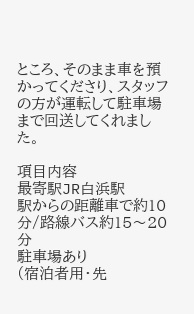ところ、そのまま車を預かってくださり、スタッフの方が運転して駐車場まで回送してくれました。

項目内容
最寄駅JR白浜駅
駅からの距離車で約10分/路線バス約15〜20分
駐車場あり
(宿泊者用・先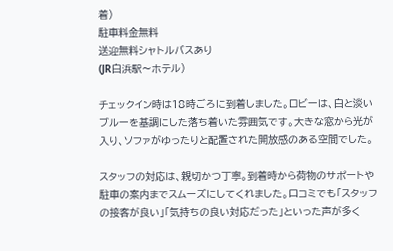着)
駐車料金無料
送迎無料シャトルバスあり
(JR白浜駅〜ホテル)

チェックイン時は18時ごろに到着しました。ロビーは、白と淡いブルーを基調にした落ち着いた雰囲気です。大きな窓から光が入り、ソファがゆったりと配置された開放感のある空間でした。

スタッフの対応は、親切かつ丁寧。到着時から荷物のサポートや駐車の案内までスムーズにしてくれました。口コミでも「スタッフの接客が良い」「気持ちの良い対応だった」といった声が多く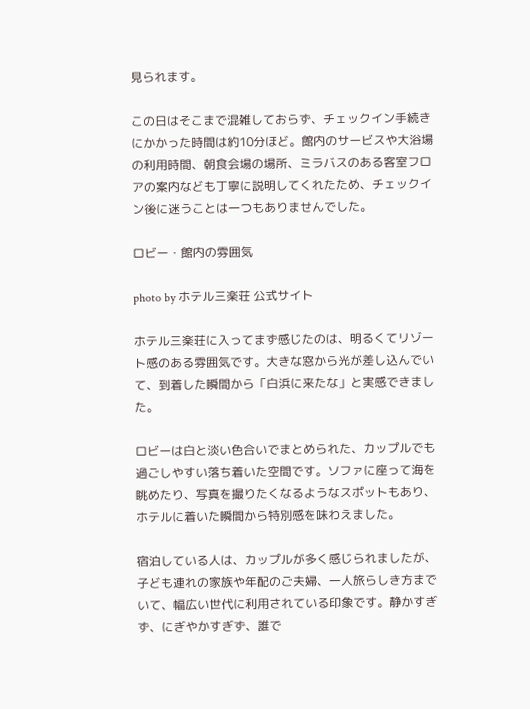見られます。

この日はそこまで混雑しておらず、チェックイン手続きにかかった時間は約10分ほど。館内のサービスや大浴場の利用時間、朝食会場の場所、ミラバスのある客室フロアの案内なども丁寧に説明してくれたため、チェックイン後に迷うことは一つもありませんでした。

ロビー・館内の雰囲気

photo by ホテル三楽荘 公式サイト

ホテル三楽荘に入ってまず感じたのは、明るくてリゾート感のある雰囲気です。大きな窓から光が差し込んでいて、到着した瞬間から「白浜に来たな」と実感できました。

ロビーは白と淡い色合いでまとめられた、カップルでも過ごしやすい落ち着いた空間です。ソファに座って海を眺めたり、写真を撮りたくなるようなスポットもあり、ホテルに着いた瞬間から特別感を味わえました。

宿泊している人は、カップルが多く感じられましたが、子ども連れの家族や年配のご夫婦、一人旅らしき方までいて、幅広い世代に利用されている印象です。静かすぎず、にぎやかすぎず、誰で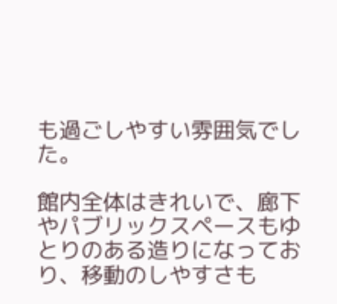も過ごしやすい雰囲気でした。

館内全体はきれいで、廊下やパブリックスペースもゆとりのある造りになっており、移動のしやすさも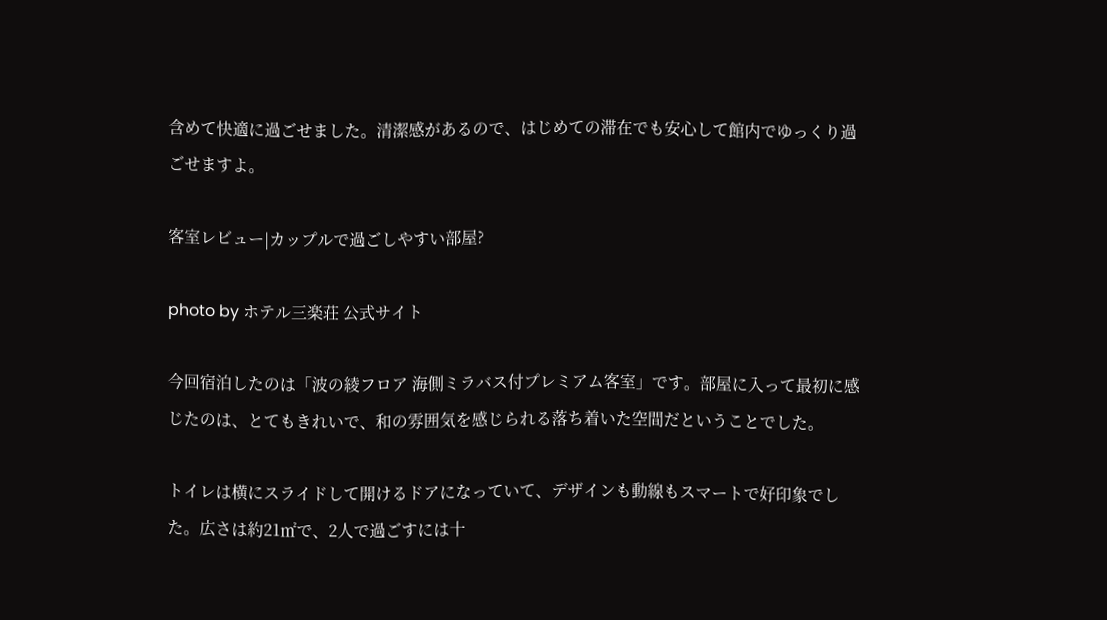含めて快適に過ごせました。清潔感があるので、はじめての滞在でも安心して館内でゆっくり過ごせますよ。

客室レビュー|カップルで過ごしやすい部屋?

photo by ホテル三楽荘 公式サイト

今回宿泊したのは「波の綾フロア 海側ミラバス付プレミアム客室」です。部屋に入って最初に感じたのは、とてもきれいで、和の雰囲気を感じられる落ち着いた空間だということでした。

トイレは横にスライドして開けるドアになっていて、デザインも動線もスマートで好印象でした。広さは約21㎡で、2人で過ごすには十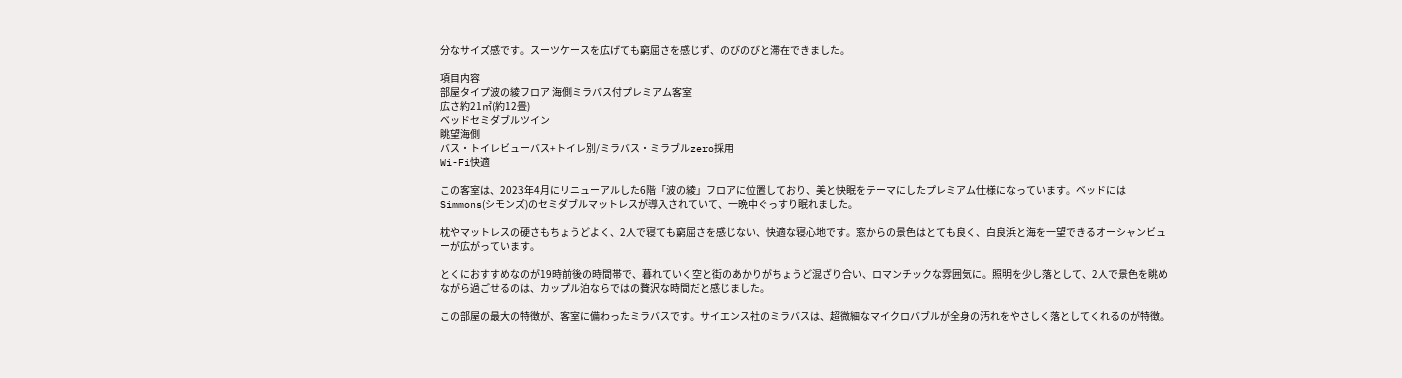分なサイズ感です。スーツケースを広げても窮屈さを感じず、のびのびと滞在できました。

項目内容
部屋タイプ波の綾フロア 海側ミラバス付プレミアム客室
広さ約21㎡(約12畳)
ベッドセミダブルツイン
眺望海側
バス・トイレビューバス+トイレ別/ミラバス・ミラブルzero採用
Wi-Fi快適

この客室は、2023年4月にリニューアルした6階「波の綾」フロアに位置しており、美と快眠をテーマにしたプレミアム仕様になっています。ベッドにはSimmons(シモンズ)のセミダブルマットレスが導入されていて、一晩中ぐっすり眠れました。

枕やマットレスの硬さもちょうどよく、2人で寝ても窮屈さを感じない、快適な寝心地です。窓からの景色はとても良く、白良浜と海を一望できるオーシャンビューが広がっています。

とくにおすすめなのが19時前後の時間帯で、暮れていく空と街のあかりがちょうど混ざり合い、ロマンチックな雰囲気に。照明を少し落として、2人で景色を眺めながら過ごせるのは、カップル泊ならではの贅沢な時間だと感じました。

この部屋の最大の特徴が、客室に備わったミラバスです。サイエンス社のミラバスは、超微細なマイクロバブルが全身の汚れをやさしく落としてくれるのが特徴。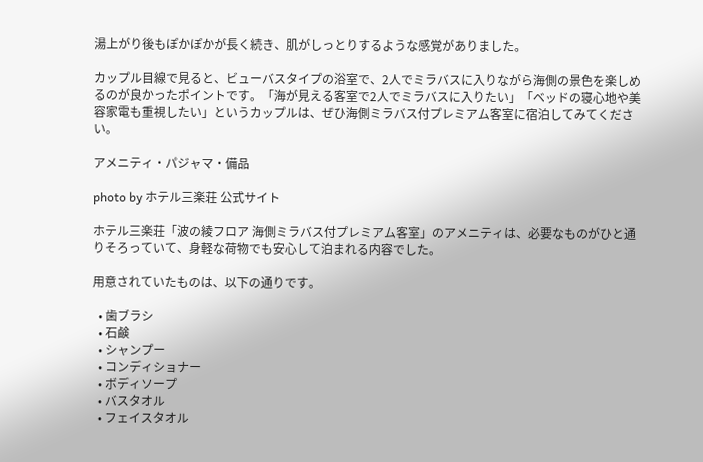湯上がり後もぽかぽかが長く続き、肌がしっとりするような感覚がありました。

カップル目線で見ると、ビューバスタイプの浴室で、2人でミラバスに入りながら海側の景色を楽しめるのが良かったポイントです。「海が見える客室で2人でミラバスに入りたい」「ベッドの寝心地や美容家電も重視したい」というカップルは、ぜひ海側ミラバス付プレミアム客室に宿泊してみてください。

アメニティ・パジャマ・備品

photo by ホテル三楽荘 公式サイト

ホテル三楽荘「波の綾フロア 海側ミラバス付プレミアム客室」のアメニティは、必要なものがひと通りそろっていて、身軽な荷物でも安心して泊まれる内容でした。

用意されていたものは、以下の通りです。

  • 歯ブラシ
  • 石鹸
  • シャンプー
  • コンディショナー
  • ボディソープ
  • バスタオル
  • フェイスタオル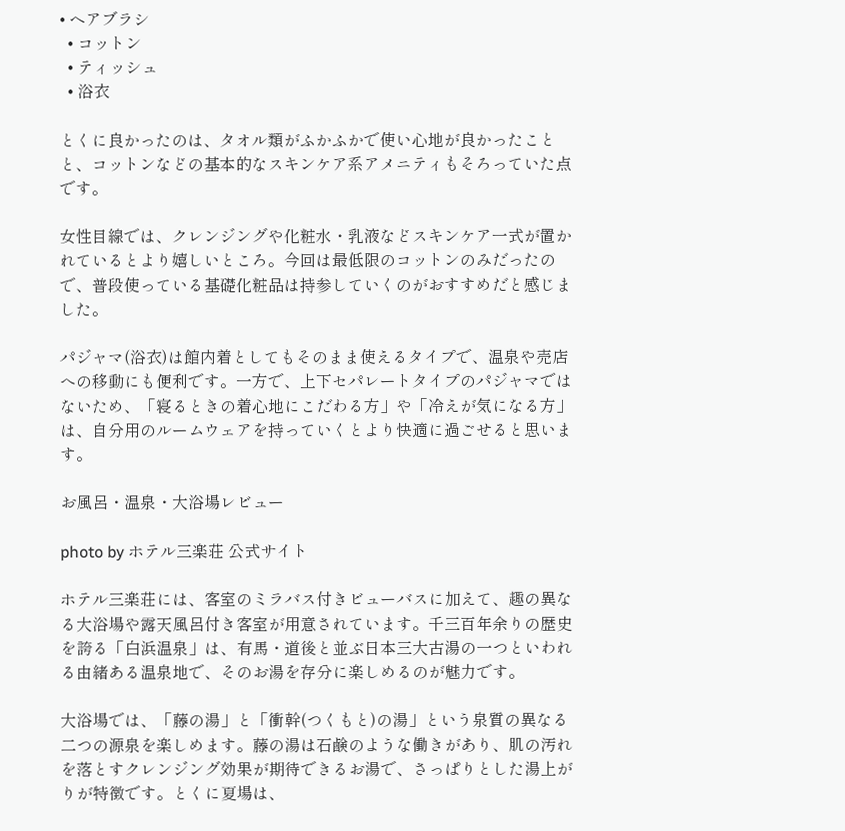• ヘアブラシ
  • コットン
  • ティッシュ
  • 浴衣

とくに良かったのは、タオル類がふかふかで使い心地が良かったことと、コットンなどの基本的なスキンケア系アメニティもそろっていた点です。

女性目線では、クレンジングや化粧水・乳液などスキンケア一式が置かれているとより嬉しいところ。今回は最低限のコットンのみだったので、普段使っている基礎化粧品は持参していくのがおすすめだと感じました。

パジャマ(浴衣)は館内着としてもそのまま使えるタイプで、温泉や売店への移動にも便利です。一方で、上下セパレートタイプのパジャマではないため、「寝るときの着心地にこだわる方」や「冷えが気になる方」は、自分用のルームウェアを持っていくとより快適に過ごせると思います。

お風呂・温泉・大浴場レビュー

photo by ホテル三楽荘 公式サイト

ホテル三楽荘には、客室のミラバス付きビューバスに加えて、趣の異なる大浴場や露天風呂付き客室が用意されています。千三百年余りの歴史を誇る「白浜温泉」は、有馬・道後と並ぶ日本三大古湯の一つといわれる由緒ある温泉地で、そのお湯を存分に楽しめるのが魅力です。

大浴場では、「藤の湯」と「衝幹(つくもと)の湯」という泉質の異なる二つの源泉を楽しめます。藤の湯は石鹸のような働きがあり、肌の汚れを落とすクレンジング効果が期待できるお湯で、さっぱりとした湯上がりが特徴です。とくに夏場は、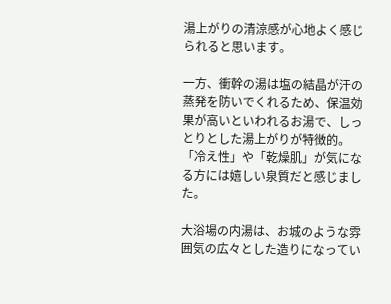湯上がりの清涼感が心地よく感じられると思います。

一方、衝幹の湯は塩の結晶が汗の蒸発を防いでくれるため、保温効果が高いといわれるお湯で、しっとりとした湯上がりが特徴的。「冷え性」や「乾燥肌」が気になる方には嬉しい泉質だと感じました。

大浴場の内湯は、お城のような雰囲気の広々とした造りになってい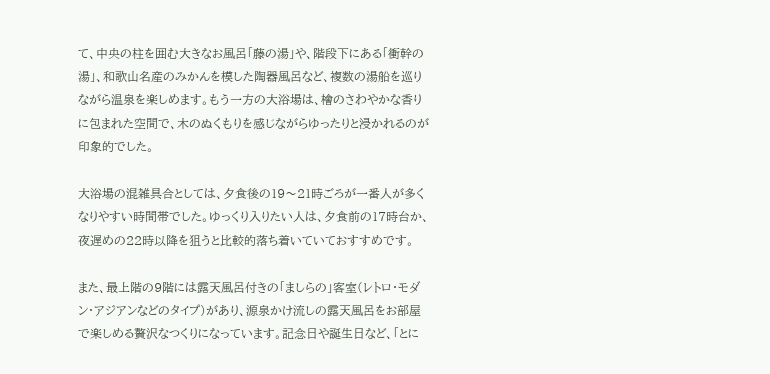て、中央の柱を囲む大きなお風呂「藤の湯」や、階段下にある「衝幹の湯」、和歌山名産のみかんを模した陶器風呂など、複数の湯船を巡りながら温泉を楽しめます。もう一方の大浴場は、檜のさわやかな香りに包まれた空間で、木のぬくもりを感じながらゆったりと浸かれるのが印象的でした。

大浴場の混雑具合としては、夕食後の19〜21時ごろが一番人が多くなりやすい時間帯でした。ゆっくり入りたい人は、夕食前の17時台か、夜遅めの22時以降を狙うと比較的落ち着いていておすすめです。

また、最上階の9階には露天風呂付きの「ましらの」客室(レトロ・モダン・アジアンなどのタイプ)があり、源泉かけ流しの露天風呂をお部屋で楽しめる贅沢なつくりになっています。記念日や誕生日など、「とに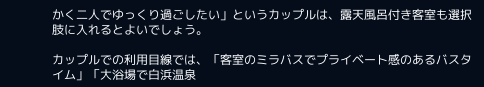かく二人でゆっくり過ごしたい」というカップルは、露天風呂付き客室も選択肢に入れるとよいでしょう。

カップルでの利用目線では、「客室のミラバスでプライベート感のあるバスタイム」「大浴場で白浜温泉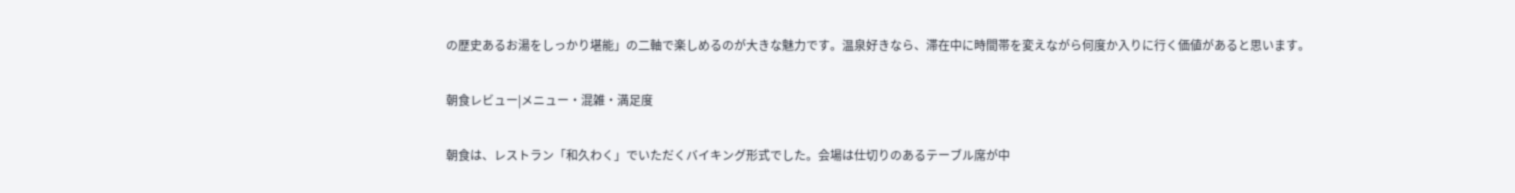の歴史あるお湯をしっかり堪能」の二軸で楽しめるのが大きな魅力です。温泉好きなら、滞在中に時間帯を変えながら何度か入りに行く価値があると思います。

朝食レビュー|メニュー・混雑・満足度

朝食は、レストラン「和久わく」でいただくバイキング形式でした。会場は仕切りのあるテーブル席が中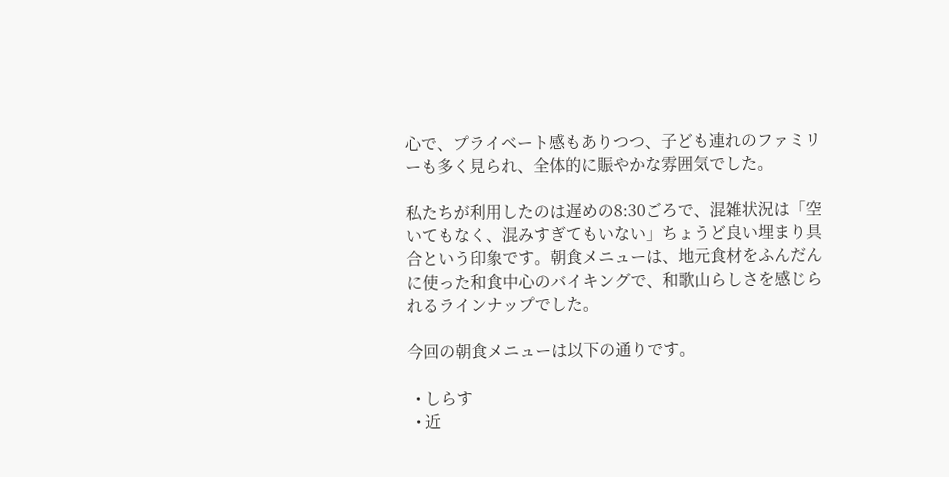心で、プライベート感もありつつ、子ども連れのファミリーも多く見られ、全体的に賑やかな雰囲気でした。

私たちが利用したのは遅めの8:30ごろで、混雑状況は「空いてもなく、混みすぎてもいない」ちょうど良い埋まり具合という印象です。朝食メニューは、地元食材をふんだんに使った和食中心のバイキングで、和歌山らしさを感じられるラインナップでした。

今回の朝食メニューは以下の通りです。

  • しらす
  • 近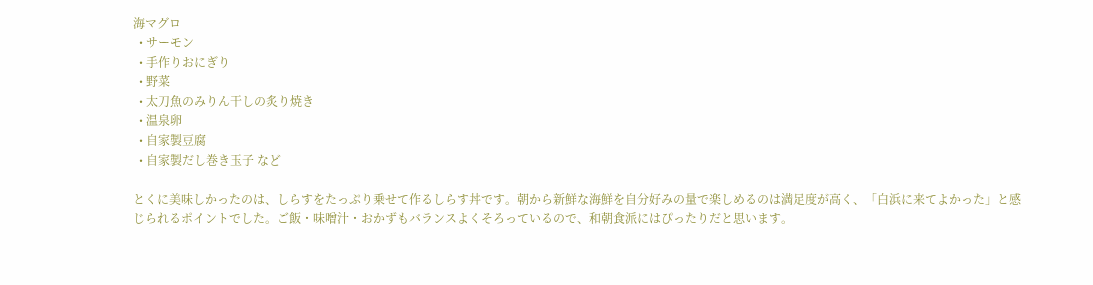海マグロ
  • サーモン
  • 手作りおにぎり
  • 野菜
  • 太刀魚のみりん干しの炙り焼き
  • 温泉卵
  • 自家製豆腐
  • 自家製だし巻き玉子 など

とくに美味しかったのは、しらすをたっぷり乗せて作るしらす丼です。朝から新鮮な海鮮を自分好みの量で楽しめるのは満足度が高く、「白浜に来てよかった」と感じられるポイントでした。ご飯・味噌汁・おかずもバランスよくそろっているので、和朝食派にはぴったりだと思います。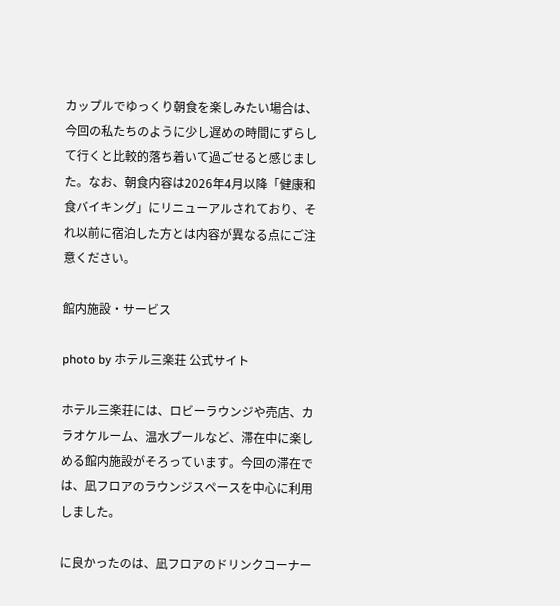カップルでゆっくり朝食を楽しみたい場合は、今回の私たちのように少し遅めの時間にずらして行くと比較的落ち着いて過ごせると感じました。なお、朝食内容は2026年4月以降「健康和食バイキング」にリニューアルされており、それ以前に宿泊した方とは内容が異なる点にご注意ください。

館内施設・サービス

photo by ホテル三楽荘 公式サイト

ホテル三楽荘には、ロビーラウンジや売店、カラオケルーム、温水プールなど、滞在中に楽しめる館内施設がそろっています。今回の滞在では、凪フロアのラウンジスペースを中心に利用しました。

に良かったのは、凪フロアのドリンクコーナー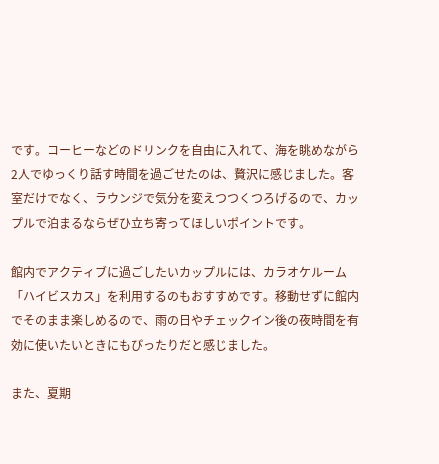です。コーヒーなどのドリンクを自由に入れて、海を眺めながら2人でゆっくり話す時間を過ごせたのは、贅沢に感じました。客室だけでなく、ラウンジで気分を変えつつくつろげるので、カップルで泊まるならぜひ立ち寄ってほしいポイントです。

館内でアクティブに過ごしたいカップルには、カラオケルーム「ハイビスカス」を利用するのもおすすめです。移動せずに館内でそのまま楽しめるので、雨の日やチェックイン後の夜時間を有効に使いたいときにもぴったりだと感じました。

また、夏期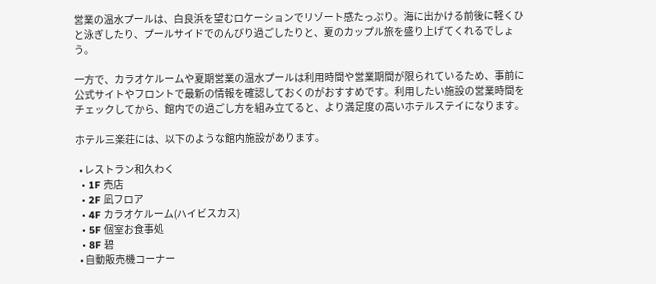営業の温水プールは、白良浜を望むロケーションでリゾート感たっぷり。海に出かける前後に軽くひと泳ぎしたり、プールサイドでのんびり過ごしたりと、夏のカップル旅を盛り上げてくれるでしょう。

一方で、カラオケルームや夏期営業の温水プールは利用時間や営業期間が限られているため、事前に公式サイトやフロントで最新の情報を確認しておくのがおすすめです。利用したい施設の営業時間をチェックしてから、館内での過ごし方を組み立てると、より満足度の高いホテルステイになります。

ホテル三楽荘には、以下のような館内施設があります。

  • レストラン和久わく
  • 1F 売店
  • 2F 凪フロア
  • 4F カラオケルーム(ハイビスカス)
  • 5F 個室お食事処
  • 8F 碧
  • 自動販売機コーナー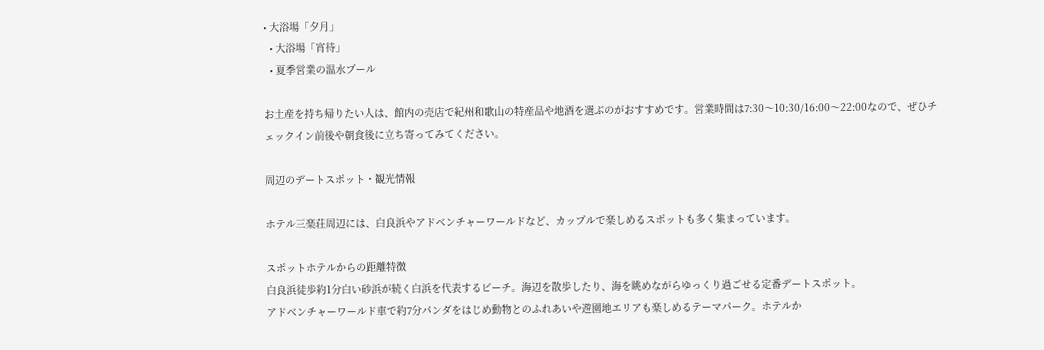• 大浴場「夕月」
  • 大浴場「宵待」
  • 夏季営業の温水プール

お土産を持ち帰りたい人は、館内の売店で紀州和歌山の特産品や地酒を選ぶのがおすすめです。営業時間は7:30〜10:30/16:00〜22:00なので、ぜひチェックイン前後や朝食後に立ち寄ってみてください。

周辺のデートスポット・観光情報

ホテル三楽荘周辺には、白良浜やアドベンチャーワールドなど、カップルで楽しめるスポットも多く集まっています。

スポットホテルからの距離特徴
白良浜徒歩約1分白い砂浜が続く白浜を代表するビーチ。海辺を散歩したり、海を眺めながらゆっくり過ごせる定番デートスポット。
アドベンチャーワールド車で約7分パンダをはじめ動物とのふれあいや遊園地エリアも楽しめるテーマパーク。ホテルか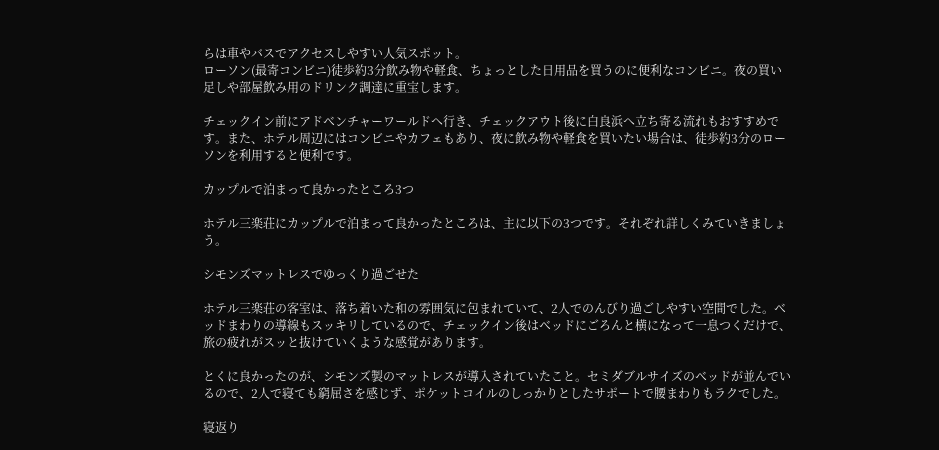らは車やバスでアクセスしやすい人気スポット。
ローソン(最寄コンビニ)徒歩約3分飲み物や軽食、ちょっとした日用品を買うのに便利なコンビニ。夜の買い足しや部屋飲み用のドリンク調達に重宝します。

チェックイン前にアドベンチャーワールドへ行き、チェックアウト後に白良浜へ立ち寄る流れもおすすめです。また、ホテル周辺にはコンビニやカフェもあり、夜に飲み物や軽食を買いたい場合は、徒歩約3分のローソンを利用すると便利です。

カップルで泊まって良かったところ3つ

ホテル三楽荘にカップルで泊まって良かったところは、主に以下の3つです。それぞれ詳しくみていきましょう。

シモンズマットレスでゆっくり過ごせた

ホテル三楽荘の客室は、落ち着いた和の雰囲気に包まれていて、2人でのんびり過ごしやすい空間でした。ベッドまわりの導線もスッキリしているので、チェックイン後はベッドにごろんと横になって一息つくだけで、旅の疲れがスッと抜けていくような感覚があります。

とくに良かったのが、シモンズ製のマットレスが導入されていたこと。セミダブルサイズのベッドが並んでいるので、2人で寝ても窮屈さを感じず、ポケットコイルのしっかりとしたサポートで腰まわりもラクでした。

寝返り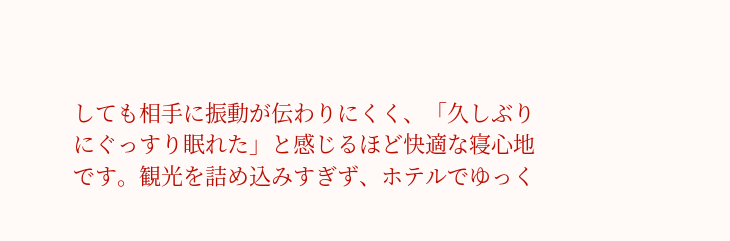しても相手に振動が伝わりにくく、「久しぶりにぐっすり眠れた」と感じるほど快適な寝心地です。観光を詰め込みすぎず、ホテルでゆっく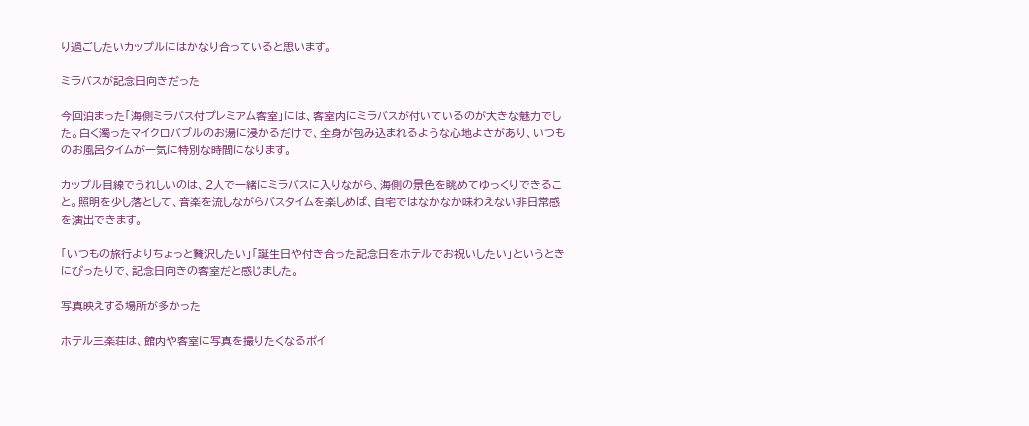り過ごしたいカップルにはかなり合っていると思います。

ミラバスが記念日向きだった

今回泊まった「海側ミラバス付プレミアム客室」には、客室内にミラバスが付いているのが大きな魅力でした。白く濁ったマイクロバブルのお湯に浸かるだけで、全身が包み込まれるような心地よさがあり、いつものお風呂タイムが一気に特別な時間になります。

カップル目線でうれしいのは、2人で一緒にミラバスに入りながら、海側の景色を眺めてゆっくりできること。照明を少し落として、音楽を流しながらバスタイムを楽しめば、自宅ではなかなか味わえない非日常感を演出できます。

「いつもの旅行よりちょっと贅沢したい」「誕生日や付き合った記念日をホテルでお祝いしたい」というときにぴったりで、記念日向きの客室だと感じました。

写真映えする場所が多かった

ホテル三楽荘は、館内や客室に写真を撮りたくなるポイ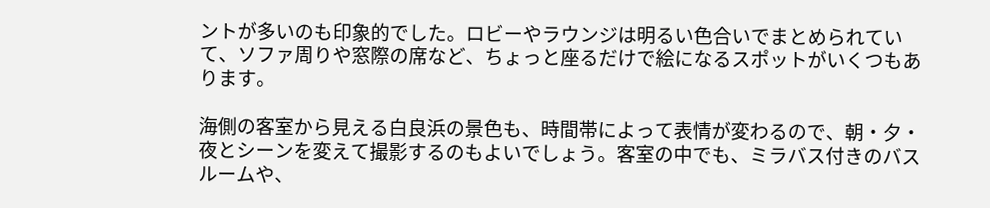ントが多いのも印象的でした。ロビーやラウンジは明るい色合いでまとめられていて、ソファ周りや窓際の席など、ちょっと座るだけで絵になるスポットがいくつもあります。

海側の客室から見える白良浜の景色も、時間帯によって表情が変わるので、朝・夕・夜とシーンを変えて撮影するのもよいでしょう。客室の中でも、ミラバス付きのバスルームや、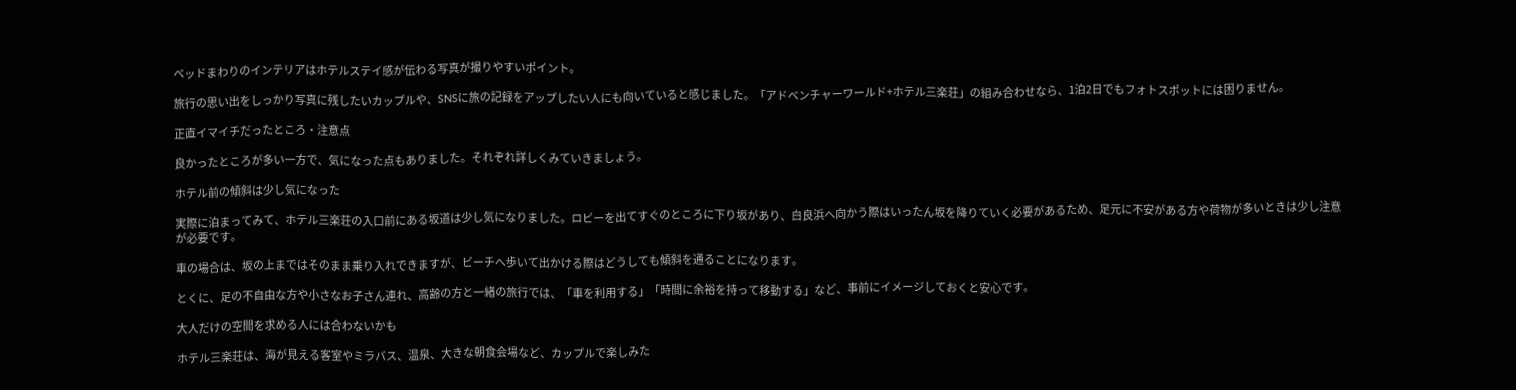ベッドまわりのインテリアはホテルステイ感が伝わる写真が撮りやすいポイント。

旅行の思い出をしっかり写真に残したいカップルや、SNSに旅の記録をアップしたい人にも向いていると感じました。「アドベンチャーワールド+ホテル三楽荘」の組み合わせなら、1泊2日でもフォトスポットには困りません。

正直イマイチだったところ・注意点

良かったところが多い一方で、気になった点もありました。それぞれ詳しくみていきましょう。

ホテル前の傾斜は少し気になった

実際に泊まってみて、ホテル三楽荘の入口前にある坂道は少し気になりました。ロビーを出てすぐのところに下り坂があり、白良浜へ向かう際はいったん坂を降りていく必要があるため、足元に不安がある方や荷物が多いときは少し注意が必要です。

車の場合は、坂の上まではそのまま乗り入れできますが、ビーチへ歩いて出かける際はどうしても傾斜を通ることになります。

とくに、足の不自由な方や小さなお子さん連れ、高齢の方と一緒の旅行では、「車を利用する」「時間に余裕を持って移動する」など、事前にイメージしておくと安心です。

大人だけの空間を求める人には合わないかも

ホテル三楽荘は、海が見える客室やミラバス、温泉、大きな朝食会場など、カップルで楽しみた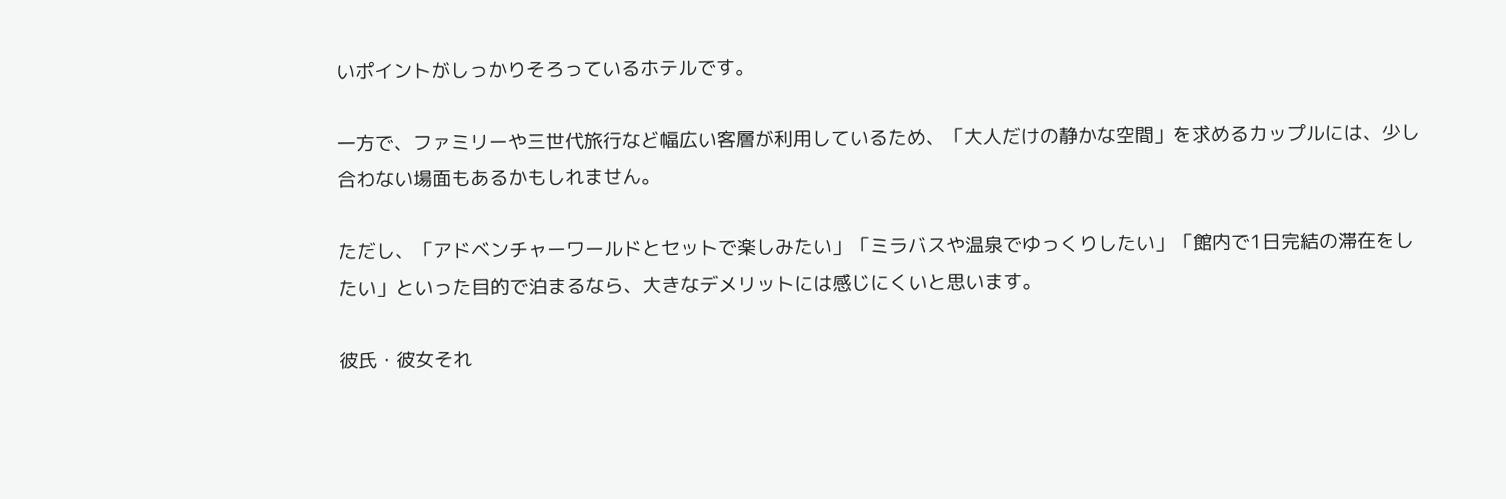いポイントがしっかりそろっているホテルです。

一方で、ファミリーや三世代旅行など幅広い客層が利用しているため、「大人だけの静かな空間」を求めるカップルには、少し合わない場面もあるかもしれません。

ただし、「アドベンチャーワールドとセットで楽しみたい」「ミラバスや温泉でゆっくりしたい」「館内で1日完結の滞在をしたい」といった目的で泊まるなら、大きなデメリットには感じにくいと思います。

彼氏・彼女それ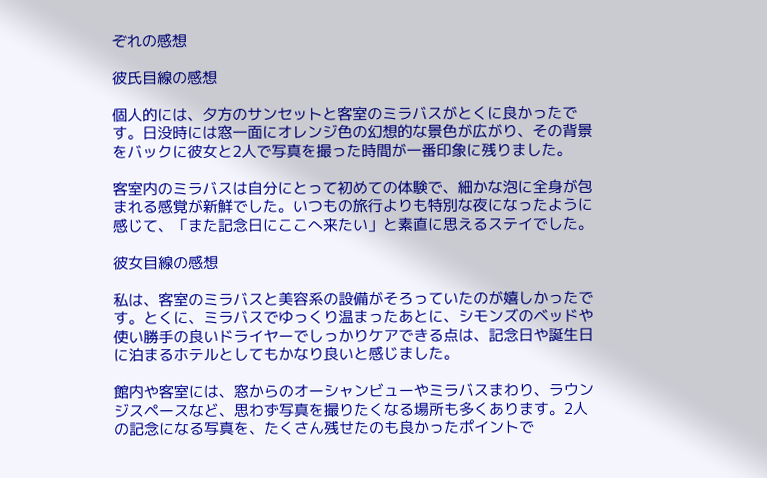ぞれの感想

彼氏目線の感想

個人的には、夕方のサンセットと客室のミラバスがとくに良かったです。日没時には窓一面にオレンジ色の幻想的な景色が広がり、その背景をバックに彼女と2人で写真を撮った時間が一番印象に残りました。

客室内のミラバスは自分にとって初めての体験で、細かな泡に全身が包まれる感覚が新鮮でした。いつもの旅行よりも特別な夜になったように感じて、「また記念日にここへ来たい」と素直に思えるステイでした。

彼女目線の感想

私は、客室のミラバスと美容系の設備がそろっていたのが嬉しかったです。とくに、ミラバスでゆっくり温まったあとに、シモンズのベッドや使い勝手の良いドライヤーでしっかりケアできる点は、記念日や誕生日に泊まるホテルとしてもかなり良いと感じました。

館内や客室には、窓からのオーシャンビューやミラバスまわり、ラウンジスペースなど、思わず写真を撮りたくなる場所も多くあります。2人の記念になる写真を、たくさん残せたのも良かったポイントで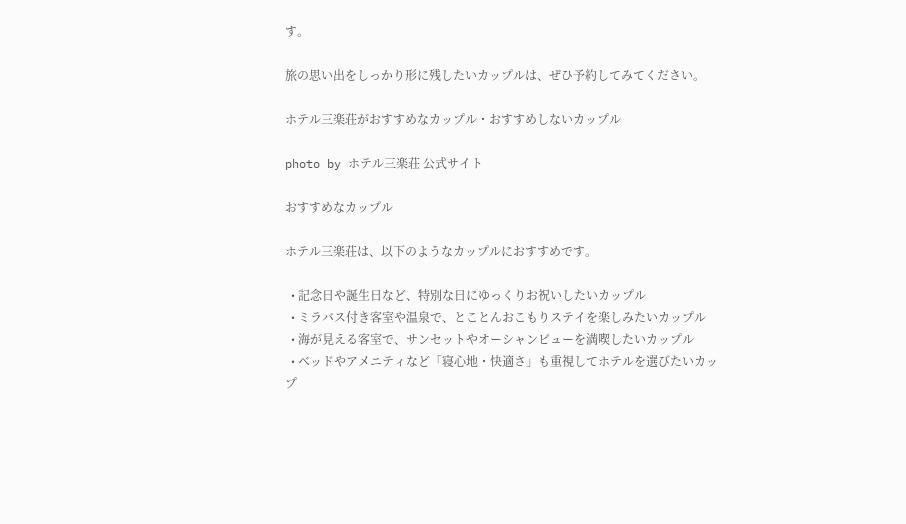す。

旅の思い出をしっかり形に残したいカップルは、ぜひ予約してみてください。

ホテル三楽荘がおすすめなカップル・おすすめしないカップル

photo by ホテル三楽荘 公式サイト

おすすめなカップル

ホテル三楽荘は、以下のようなカップルにおすすめです。

  • 記念日や誕生日など、特別な日にゆっくりお祝いしたいカップル
  • ミラバス付き客室や温泉で、とことんおこもりステイを楽しみたいカップル
  • 海が見える客室で、サンセットやオーシャンビューを満喫したいカップル
  • ベッドやアメニティなど「寝心地・快適さ」も重視してホテルを選びたいカップ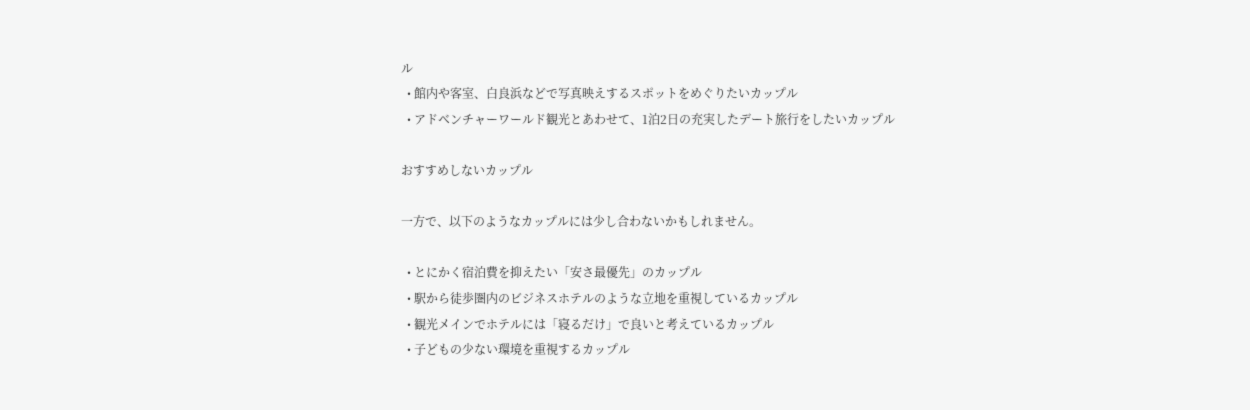ル
  • 館内や客室、白良浜などで写真映えするスポットをめぐりたいカップル
  • アドベンチャーワールド観光とあわせて、1泊2日の充実したデート旅行をしたいカップル

おすすめしないカップル

一方で、以下のようなカップルには少し合わないかもしれません。

  • とにかく宿泊費を抑えたい「安さ最優先」のカップル
  • 駅から徒歩圏内のビジネスホテルのような立地を重視しているカップル
  • 観光メインでホテルには「寝るだけ」で良いと考えているカップル
  • 子どもの少ない環境を重視するカップル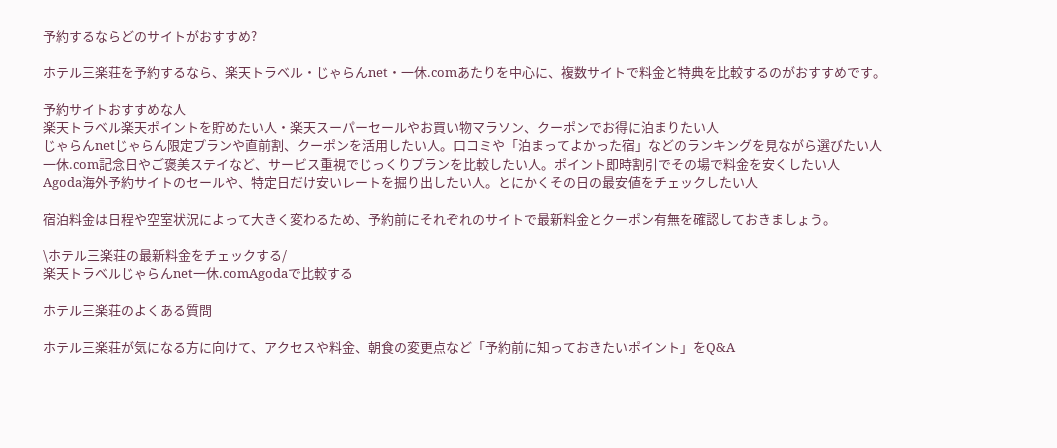予約するならどのサイトがおすすめ?

ホテル三楽荘を予約するなら、楽天トラベル・じゃらんnet・一休.comあたりを中心に、複数サイトで料金と特典を比較するのがおすすめです。

予約サイトおすすめな人
楽天トラベル楽天ポイントを貯めたい人・楽天スーパーセールやお買い物マラソン、クーポンでお得に泊まりたい人
じゃらんnetじゃらん限定プランや直前割、クーポンを活用したい人。口コミや「泊まってよかった宿」などのランキングを見ながら選びたい人
一休.com記念日やご褒美ステイなど、サービス重視でじっくりプランを比較したい人。ポイント即時割引でその場で料金を安くしたい人
Agoda海外予約サイトのセールや、特定日だけ安いレートを掘り出したい人。とにかくその日の最安値をチェックしたい人

宿泊料金は日程や空室状況によって大きく変わるため、予約前にそれぞれのサイトで最新料金とクーポン有無を確認しておきましょう。

\ホテル三楽荘の最新料金をチェックする/
楽天トラベルじゃらんnet一休.comAgodaで比較する

ホテル三楽荘のよくある質問

ホテル三楽荘が気になる方に向けて、アクセスや料金、朝食の変更点など「予約前に知っておきたいポイント」をQ&A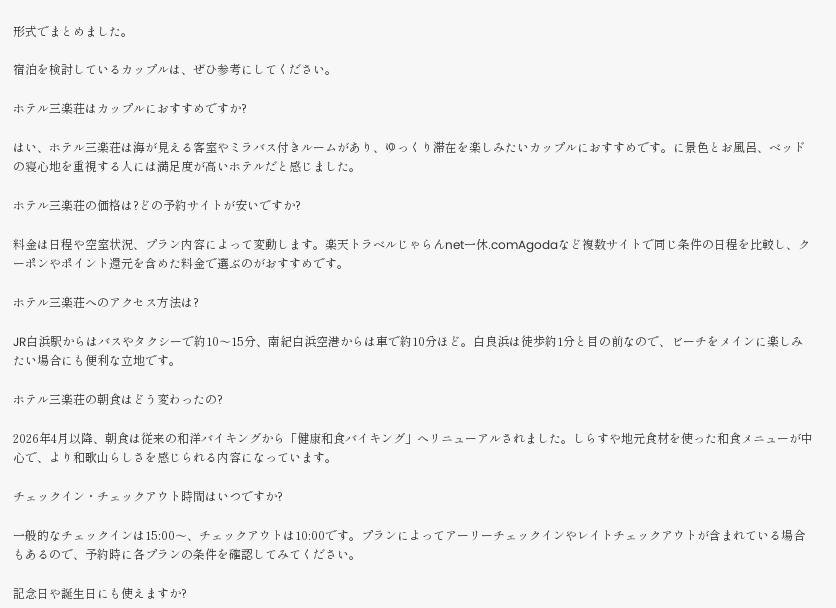形式でまとめました。

宿泊を検討しているカップルは、ぜひ参考にしてください。

ホテル三楽荘はカップルにおすすめですか?

はい、ホテル三楽荘は海が見える客室やミラバス付きルームがあり、ゆっくり滞在を楽しみたいカップルにおすすめです。に景色とお風呂、ベッドの寝心地を重視する人には満足度が高いホテルだと感じました。

ホテル三楽荘の価格は?どの予約サイトが安いですか?

料金は日程や空室状況、プラン内容によって変動します。楽天トラベルじゃらんnet一休.comAgodaなど複数サイトで同じ条件の日程を比較し、クーポンやポイント還元を含めた料金で選ぶのがおすすめです。

ホテル三楽荘へのアクセス方法は?

JR白浜駅からはバスやタクシーで約10〜15分、南紀白浜空港からは車で約10分ほど。白良浜は徒歩約1分と目の前なので、ビーチをメインに楽しみたい場合にも便利な立地です。

ホテル三楽荘の朝食はどう変わったの?

2026年4月以降、朝食は従来の和洋バイキングから「健康和食バイキング」へリニューアルされました。しらすや地元食材を使った和食メニューが中心で、より和歌山らしさを感じられる内容になっています。

チェックイン・チェックアウト時間はいつですか?

一般的なチェックインは15:00〜、チェックアウトは10:00です。プランによってアーリーチェックインやレイトチェックアウトが含まれている場合もあるので、予約時に各プランの条件を確認してみてください。

記念日や誕生日にも使えますか?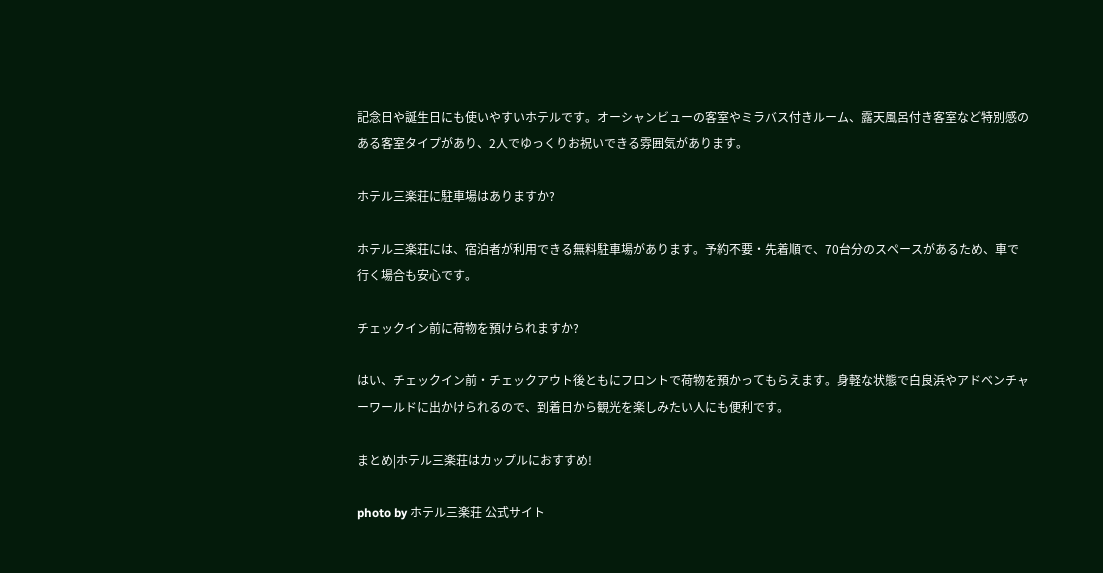記念日や誕生日にも使いやすいホテルです。オーシャンビューの客室やミラバス付きルーム、露天風呂付き客室など特別感のある客室タイプがあり、2人でゆっくりお祝いできる雰囲気があります。

ホテル三楽荘に駐車場はありますか?

ホテル三楽荘には、宿泊者が利用できる無料駐車場があります。予約不要・先着順で、70台分のスペースがあるため、車で行く場合も安心です。

チェックイン前に荷物を預けられますか?

はい、チェックイン前・チェックアウト後ともにフロントで荷物を預かってもらえます。身軽な状態で白良浜やアドベンチャーワールドに出かけられるので、到着日から観光を楽しみたい人にも便利です。

まとめ|ホテル三楽荘はカップルにおすすめ!

photo by ホテル三楽荘 公式サイト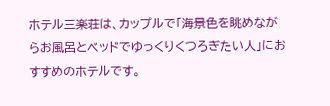ホテル三楽荘は、カップルで「海景色を眺めながらお風呂とベッドでゆっくりくつろぎたい人」におすすめのホテルです。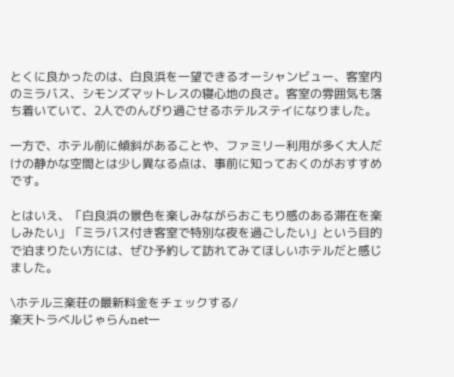とくに良かったのは、白良浜を一望できるオーシャンビュー、客室内のミラバス、シモンズマットレスの寝心地の良さ。客室の雰囲気も落ち着いていて、2人でのんびり過ごせるホテルステイになりました。

一方で、ホテル前に傾斜があることや、ファミリー利用が多く大人だけの静かな空間とは少し異なる点は、事前に知っておくのがおすすめです。

とはいえ、「白良浜の景色を楽しみながらおこもり感のある滞在を楽しみたい」「ミラバス付き客室で特別な夜を過ごしたい」という目的で泊まりたい方には、ぜひ予約して訪れてみてほしいホテルだと感じました。

\ホテル三楽荘の最新料金をチェックする/
楽天トラベルじゃらんnet一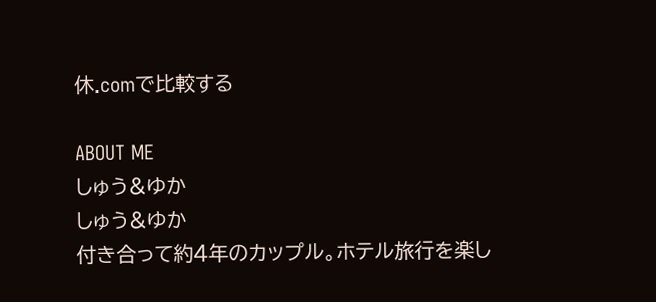休.comで比較する

ABOUT ME
しゅう&ゆか
しゅう&ゆか
付き合って約4年のカップル。ホテル旅行を楽し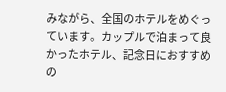みながら、全国のホテルをめぐっています。カップルで泊まって良かったホテル、記念日におすすめの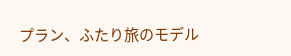プラン、ふたり旅のモデル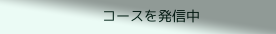コースを発信中